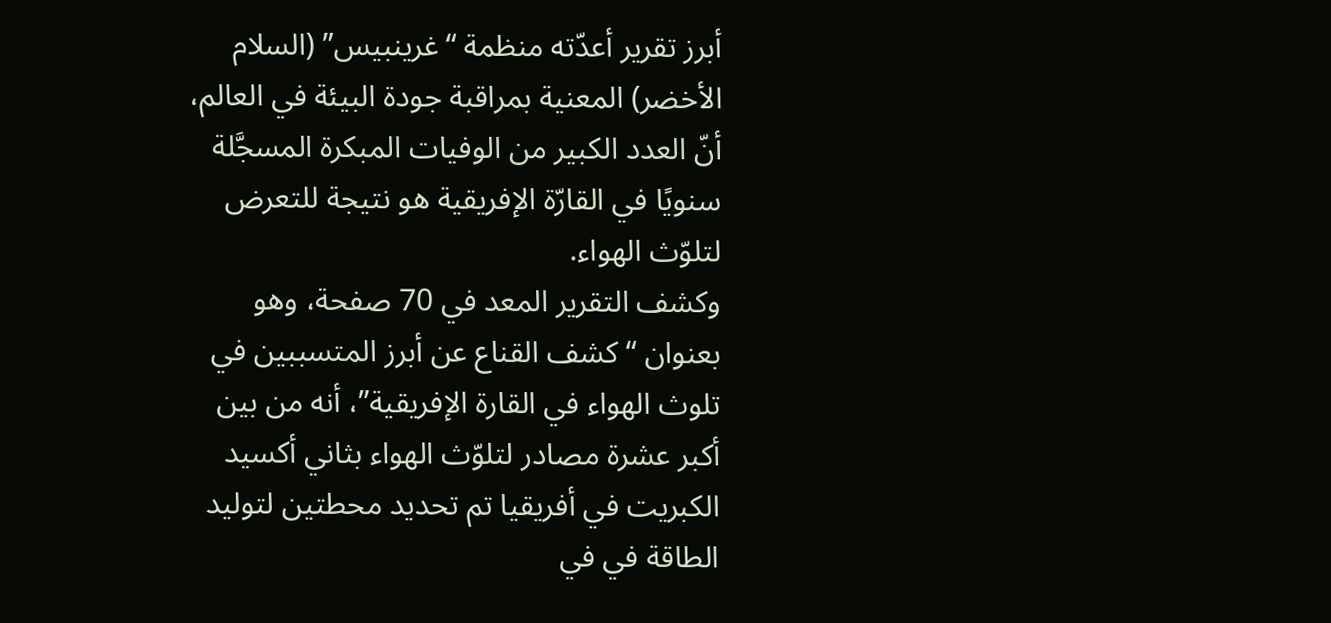أبرز تقرير أعدّته منظمة “غرينبيس” (السلام الأخضر) المعنية بمراقبة جودة البيئة في العالم، أنّ العدد الكبير من الوفيات المبكرة المسجَّلة سنويًا في القارّة الإفريقية هو نتيجة للتعرض لتلوّث الهواء.
وكشف التقرير المعد في 70 صفحة، وهو بعنوان “كشف القناع عن أبرز المتسببين في تلوث الهواء في القارة الإفريقية”، أنه من بين أكبر عشرة مصادر لتلوّث الهواء بثاني أكسيد الكبريت في أفريقيا تم تحديد محطتين لتوليد الطاقة في في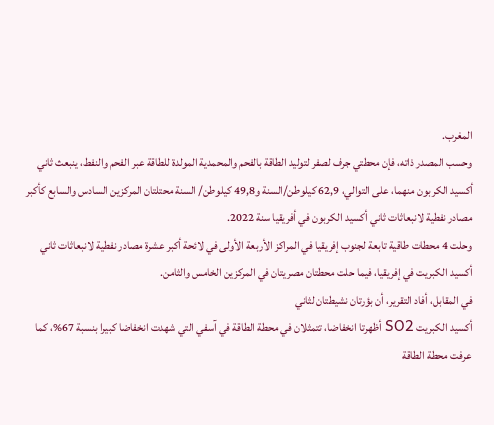المغرب.
وحسب المصدر ذاته، فإن محطتي جرف لصفر لتوليد الطاقة بالفحم والمحمدية المولدة للطاقة عبر الفحم والنفط، ينبعث ثاني أكسيد الكربون منهما، على التوالي، 62,9 كيلوطن/السنة و49,8 كيلوطن/ السنة محتلتان المركزين السادس والسابع كأكبر مصادر نفطية لانبعاثات ثاني أكسيد الكربون في أفريقيا سنة 2022.
وحلت 4 محطات طاقية تابعة لجنوب إفريقيا في المراكز الأربعة الأولى في لائحة أكبر عشرة مصادر نفطية لانبعاثات ثاني أكسيد الكبريت في إفريقيا، فيما حلت محطتان مصريتان في المركزين الخامس والثامن.
في المقابل، أفاد التقرير، أن بؤرتان نشيطتان لثاني
أكسيد الكبريت SO2 أظهرتا انخفاضا، تتمثلان في محطة الطاقة في آسفي التي شهدت انخفاضا كبيرا بنسبة 67%، كما عرفت محطة الطاقة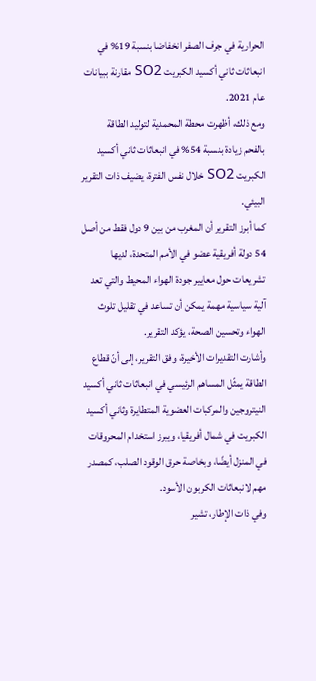الحرارية في جرف الصفر انخفاضا بنسبة 19% في انبعاثات ثاني أكسيد الكبريت SO2 مقارنة ببيانات عام 2021.
ومع ذلك، أظهرت محطة المحمدية لتوليد الطاقة
بالفحم زيادة بنسبة 54% في انبعاثات ثاني أكسيد الكبريت SO2 خلال نفس الفترة، يضيف ذات التقرير البيئي.
كما أبرز التقرير أن المغرب من بين 9 دول فقط من أصل 54 دولة أفريقية عضو في الأمم المتحدة، لديها تشريعات حول معايير جودة الهواء المحيط والتي تعد آلية سياسية مهمة يمكن أن تساعد في تقليل تلوث الهواء وتحسين الصحة، يؤكد التقرير.
وأشارت التقديرات الأخيرة، وفق التقرير، إلى أنّ قطاع الطاقة يمثّل المساهم الرئيسي في انبعاثات ثاني أكسيد النيتروجين والمركبات العضوية المتطايرة وثاني أكسيد الكبريت في شمال أفريقيا، ويبرز استخدام المحروقات في المنزل أيضًا، وبخاصة حرق الوقود الصلب، كمصدر مهم لانبعاثات الكربون الأسود.
وفي ذات الإطار، تشير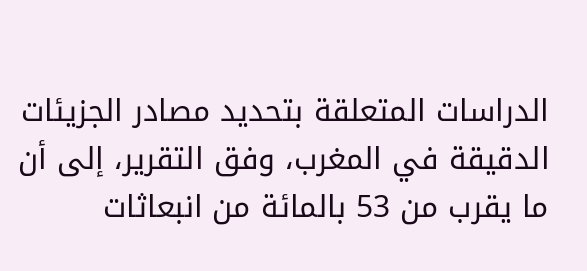الدراسات المتعلقة بتحديد مصادر الجزيئات الدقيقة في المغرب، وفق التقرير، إلى أن ما يقرب من 53 بالمائة من انبعاثات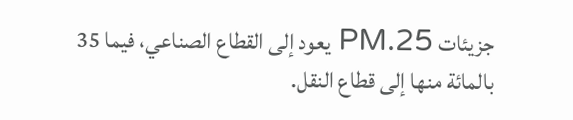جزيئات PM.25 يعود إلى القطاع الصناعي، فيما 35 بالمائة منها إلى قطاع النقل.